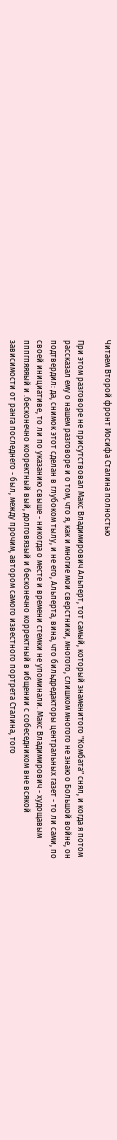Читаем Второй фронт Иосифа Сталина полностью

При этом разговоре не присутствовал Макс Владимирович Альперт, тот самый, который знаменитого "Комбата" снял, и когда я потом рассказал ему о нашем разговоре и о том, что я, как и многие мои сверстники, многого, слишком многого не знаю о Большой войне, он подтвердил: да, снимок этот сделан в глубоком тылу, и не его, Альперта, вина, что бильдредакторы центральных газет - то ли сами, по своей инициативе, то ли по указанию свыше - никогда о месте и времени стемки не упоминали. Макс Владимирович - худощавым пппгпяяяый и .бесконечно кооректный вый, долговязый и бесконечно корректный в ибщении с собеседником вне всякой зависимости от ранга последнего - был, между прочим, автором самого известного портрета Сталина, того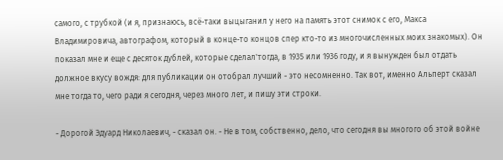самого, с трубкой (и я, признаюсь, всё-таки выцыганил у него на память этот снимок с его, Макса Владимировича, автографом, который в конце-то концов спер кто-то из многочисленных моих знакомых). Он показал мне и еще с десяток дублей, которые сделал'тогда, в 1935 или 1936 году, и я вынужден был отдать должное вкусу вождя: для публикации он отобрал лучший - это несомненно. Так вот, именно Альперт сказал мне тогда то, чего ради я сегодня, через много лет, и пишу эти строки.

- Дорогой Эдуард Николаевич, - сказал он. - Не в том, собственно, дело, что сегодня вы многого об этой войне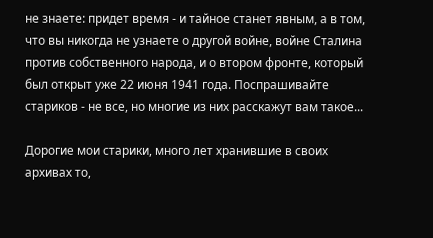не знаете: придет время - и тайное станет явным, а в том, что вы никогда не узнаете о другой войне, войне Сталина против собственного народа, и о втором фронте, который был открыт уже 22 июня 1941 года. Поспрашивайте стариков - не все, но многие из них расскажут вам такое...

Дорогие мои старики, много лет хранившие в своих архивах то,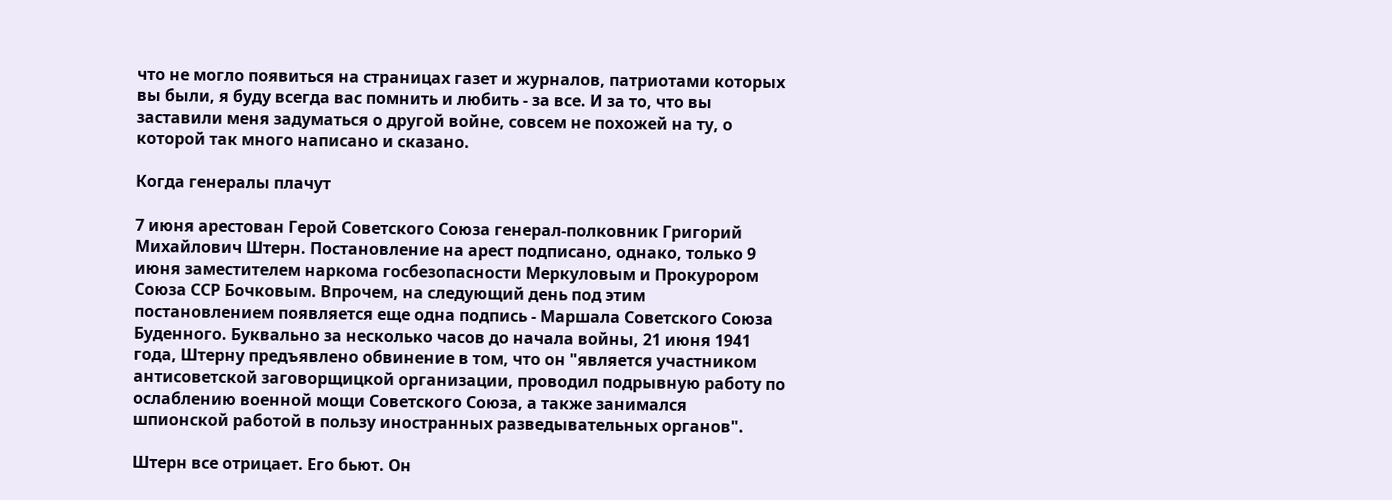что не могло появиться на страницах газет и журналов, патриотами которых вы были, я буду всегда вас помнить и любить - за все. И за то, что вы заставили меня задуматься о другой войне, совсем не похожей на ту, о которой так много написано и сказано.

Когда генералы плачут

7 июня арестован Герой Советского Союза генерал-полковник Григорий Михайлович Штерн. Постановление на арест подписано, однако, только 9 июня заместителем наркома госбезопасности Меркуловым и Прокурором Союза ССР Бочковым. Впрочем, на следующий день под этим постановлением появляется еще одна подпись - Маршала Советского Союза Буденного. Буквально за несколько часов до начала войны, 21 июня 1941 года, Штерну предъявлено обвинение в том, что он "является участником антисоветской заговорщицкой организации, проводил подрывную работу по ослаблению военной мощи Советского Союза, а также занимался шпионской работой в пользу иностранных разведывательных органов".

Штерн все отрицает. Его бьют. Он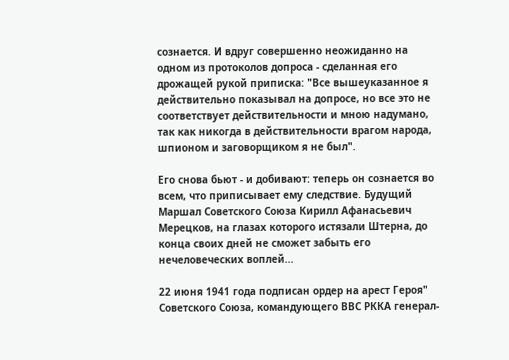сознается. И вдруг совершенно неожиданно на одном из протоколов допроса - сделанная его дрожащей рукой приписка: "Все вышеуказанное я действительно показывал на допросе, но все это не соответствует действительности и мною надумано, так как никогда в действительности врагом народа, шпионом и заговорщиком я не был".

Его снова бьют - и добивают: теперь он сознается во всем, что приписывает ему следствие. Будущий Маршал Советского Союза Кирилл Афанасьевич Мерецков, на глазах которого истязали Штерна, до конца своих дней не сможет забыть его нечеловеческих воплей...

22 июня 1941 года подписан ордер на арест Героя" Советского Союза, командующего ВВС РККА генерал-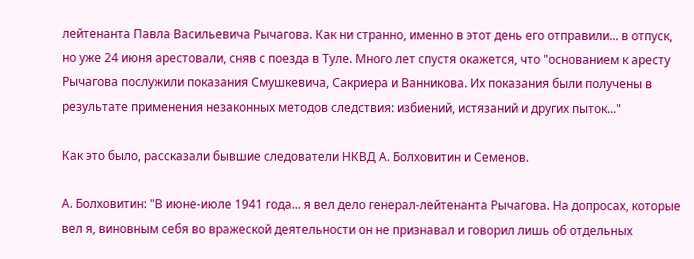лейтенанта Павла Васильевича Рычагова. Как ни странно, именно в этот день его отправили... в отпуск, но уже 24 июня арестовали, сняв с поезда в Туле. Много лет спустя окажется, что "основанием к аресту Рычагова послужили показания Смушкевича, Сакриера и Ванникова. Их показания были получены в результате применения незаконных методов следствия: избиений, истязаний и других пыток..."

Как это было, рассказали бывшие следователи НКВД А. Болховитин и Семенов.

А. Болховитин: "В июне-июле 1941 года... я вел дело генерал-лейтенанта Рычагова. На допросах, которые вел я, виновным себя во вражеской деятельности он не признавал и говорил лишь об отдельных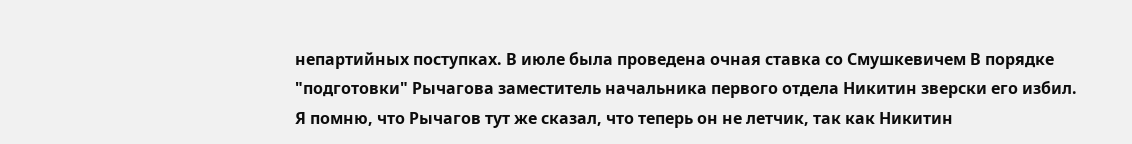непартийных поступках. В июле была проведена очная ставка со Смушкевичем В порядке "подготовки" Рычагова заместитель начальника первого отдела Никитин зверски его избил. Я помню, что Рычагов тут же сказал, что теперь он не летчик, так как Никитин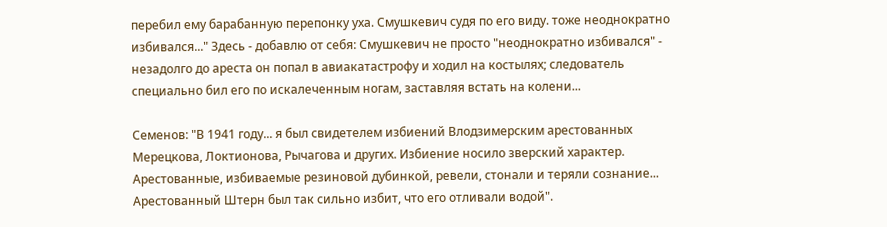перебил ему барабанную перепонку уха. Смушкевич судя по его виду. тоже неоднократно избивался..." Здесь - добавлю от себя: Смушкевич не просто "неоднократно избивался" - незадолго до ареста он попал в авиакатастрофу и ходил на костылях; следователь специально бил его по искалеченным ногам, заставляя встать на колени...

Семенов: "В 1941 году... я был свидетелем избиений Влодзимерским арестованных Мерецкова, Локтионова, Рычагова и других. Избиение носило зверский характер. Арестованные, избиваемые резиновой дубинкой, ревели, стонали и теряли сознание... Арестованный Штерн был так сильно избит, что его отливали водой".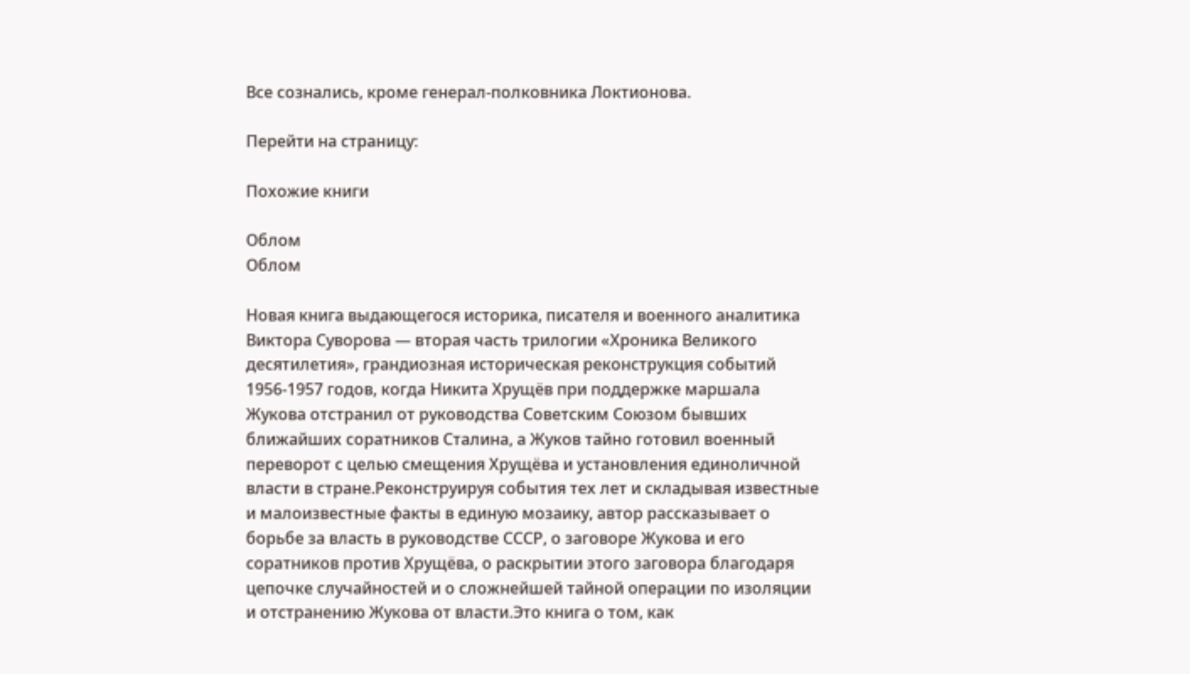Все сознались, кроме генерал-полковника Локтионова.

Перейти на страницу:

Похожие книги

Облом
Облом

Новая книга выдающегося историка, писателя и военного аналитика Виктора Суворова — вторая часть трилогии «Хроника Великого десятилетия», грандиозная историческая реконструкция событий 1956-1957 годов, когда Никита Хрущёв при поддержке маршала Жукова отстранил от руководства Советским Союзом бывших ближайших соратников Сталина, а Жуков тайно готовил военный переворот с целью смещения Хрущёва и установления единоличной власти в стране.Реконструируя события тех лет и складывая известные и малоизвестные факты в единую мозаику, автор рассказывает о борьбе за власть в руководстве СССР, о заговоре Жукова и его соратников против Хрущёва, о раскрытии этого заговора благодаря цепочке случайностей и о сложнейшей тайной операции по изоляции и отстранению Жукова от власти.Это книга о том, как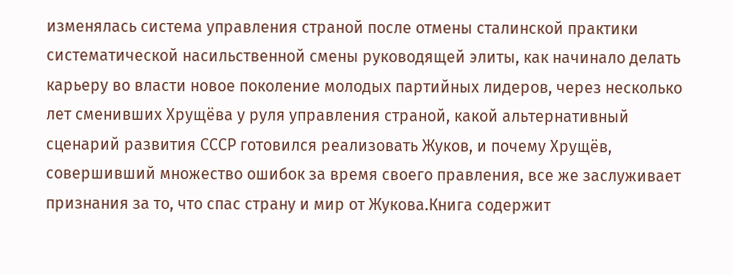изменялась система управления страной после отмены сталинской практики систематической насильственной смены руководящей элиты, как начинало делать карьеру во власти новое поколение молодых партийных лидеров, через несколько лет сменивших Хрущёва у руля управления страной, какой альтернативный сценарий развития СССР готовился реализовать Жуков, и почему Хрущёв, совершивший множество ошибок за время своего правления, все же заслуживает признания за то, что спас страну и мир от Жукова.Книга содержит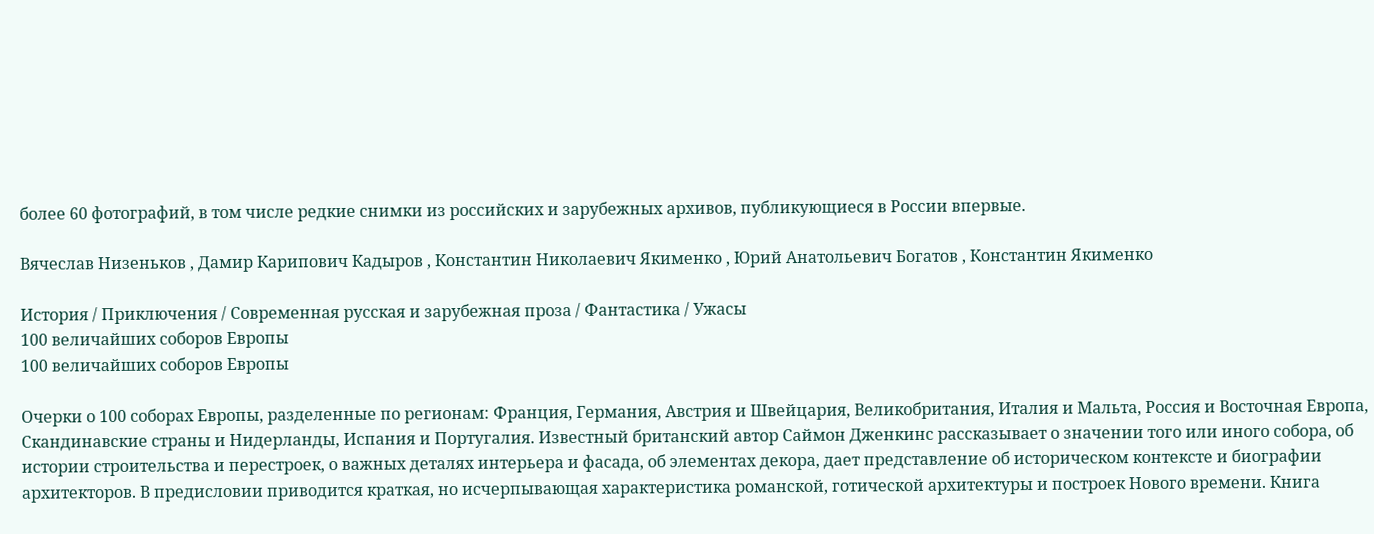более 60 фотографий, в том числе редкие снимки из российских и зарубежных архивов, публикующиеся в России впервые.

Вячеслав Низеньков , Дамир Карипович Кадыров , Константин Николаевич Якименко , Юрий Анатольевич Богатов , Константин Якименко

История / Приключения / Современная русская и зарубежная проза / Фантастика / Ужасы
100 величайших соборов Европы
100 величайших соборов Европы

Очерки о 100 соборах Европы, разделенные по регионам: Франция, Германия, Австрия и Швейцария, Великобритания, Италия и Мальта, Россия и Восточная Европа, Скандинавские страны и Нидерланды, Испания и Португалия. Известный британский автор Саймон Дженкинс рассказывает о значении того или иного собора, об истории строительства и перестроек, о важных деталях интерьера и фасада, об элементах декора, дает представление об историческом контексте и биографии архитекторов. В предисловии приводится краткая, но исчерпывающая характеристика романской, готической архитектуры и построек Нового времени. Книга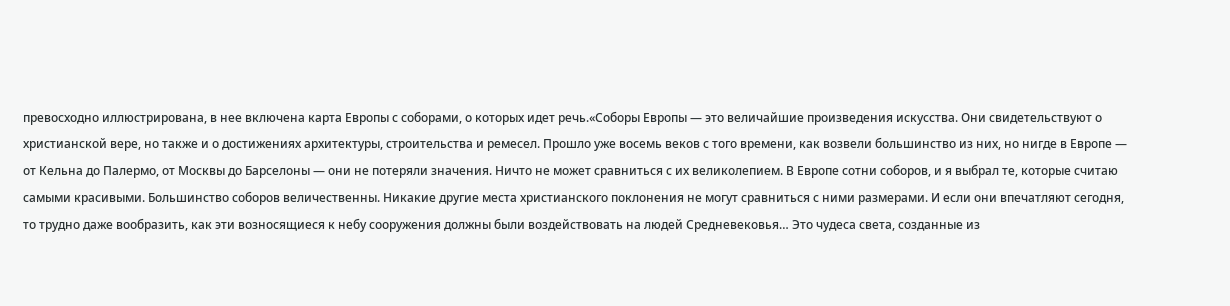превосходно иллюстрирована, в нее включена карта Европы с соборами, о которых идет речь.«Соборы Европы — это величайшие произведения искусства. Они свидетельствуют о христианской вере, но также и о достижениях архитектуры, строительства и ремесел. Прошло уже восемь веков с того времени, как возвели большинство из них, но нигде в Европе — от Кельна до Палермо, от Москвы до Барселоны — они не потеряли значения. Ничто не может сравниться с их великолепием. В Европе сотни соборов, и я выбрал те, которые считаю самыми красивыми. Большинство соборов величественны. Никакие другие места христианского поклонения не могут сравниться с ними размерами. И если они впечатляют сегодня, то трудно даже вообразить, как эти возносящиеся к небу сооружения должны были воздействовать на людей Средневековья… Это чудеса света, созданные из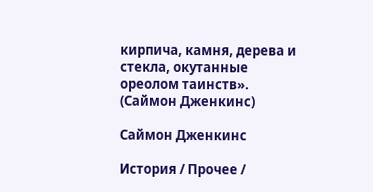кирпича, камня, дерева и стекла, окутанные ореолом таинств». (Саймон Дженкинс)

Саймон Дженкинс

История / Прочее /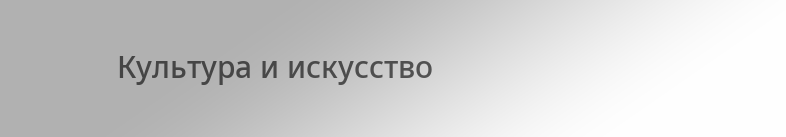Культура и искусство